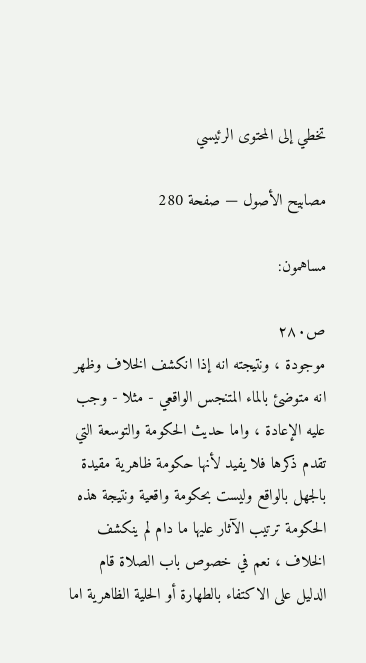تخطي إلى المحتوى الرئيسي

مصابيح الأصول — صفحة 280

مساهمون:

ص٢٨٠
موجودة ، ونتيجته انه إذا انكشف الخلاف وظهر انه متوضئ بالماء المتنجس الواقعي - مثلا - وجب عليه الإعادة ، واما حديث الحكومة والتوسعة التي تقدم ذكرها فلا يفيد لأنها حكومة ظاهرية مقيدة بالجهل بالواقع وليست بحكومة واقعية ونتيجة هذه الحكومة ترتيب الآثار عليها ما دام لم ينكشف الخلاف ، نعم في خصوص باب الصلاة قام الدليل على الاكتفاء بالطهارة أو الحلية الظاهرية اما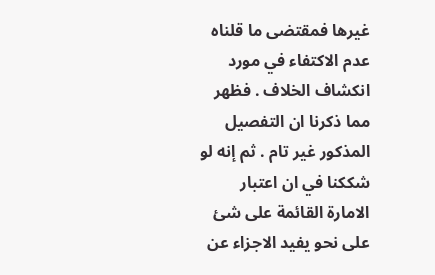غيرها فمقتضى ما قلناه عدم الاكتفاء في مورد انكشاف الخلاف . فظهر مما ذكرنا ان التفصيل المذكور غير تام . ثم إنه لو شككنا في ان اعتبار الامارة القائمة على شئ على نحو يفيد الاجزاء عن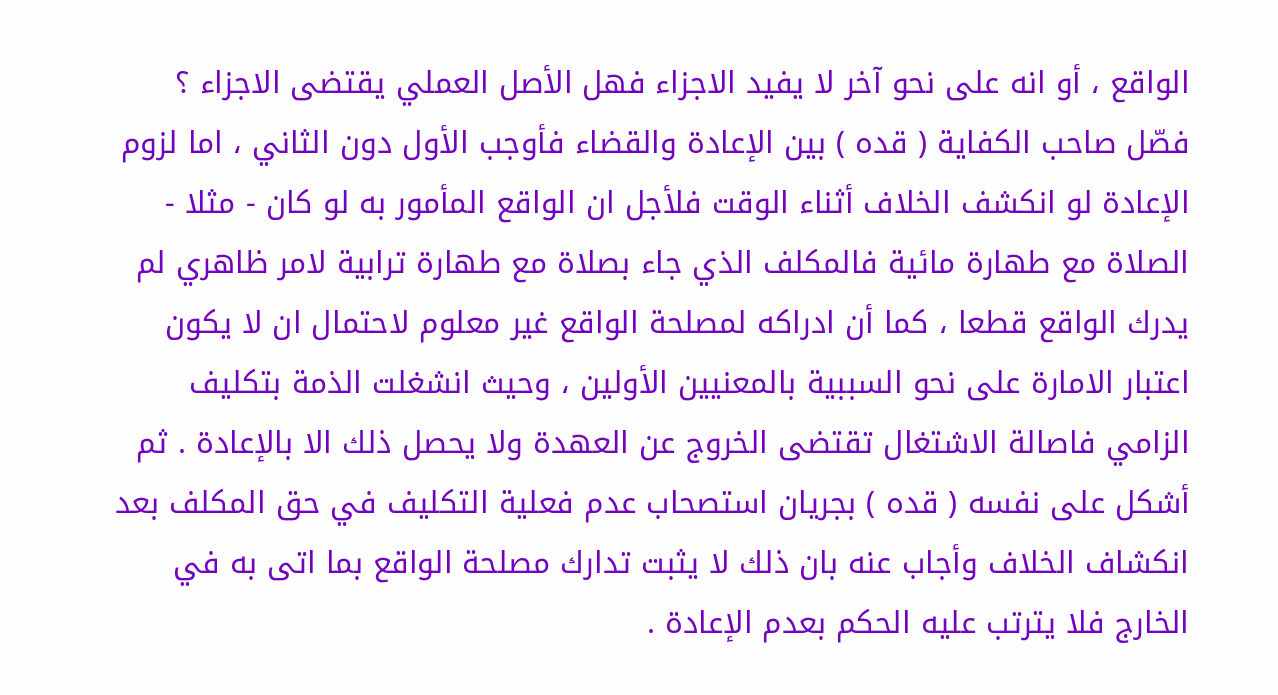الواقع ، أو انه على نحو آخر لا يفيد الاجزاء فهل الأصل العملي يقتضى الاجزاء ؟ فصّل صاحب الكفاية ( قده ) بين الإعادة والقضاء فأوجب الأول دون الثاني ، اما لزوم الإعادة لو انكشف الخلاف أثناء الوقت فلأجل ان الواقع المأمور به لو كان - مثلا - الصلاة مع طهارة مائية فالمكلف الذي جاء بصلاة مع طهارة ترابية لامر ظاهري لم يدرك الواقع قطعا ، كما أن ادراكه لمصلحة الواقع غير معلوم لاحتمال ان لا يكون اعتبار الامارة على نحو السببية بالمعنيين الأولين ، وحيث انشغلت الذمة بتكليف الزامي فاصالة الاشتغال تقتضى الخروج عن العهدة ولا يحصل ذلك الا بالإعادة . ثم أشكل على نفسه ( قده ) بجريان استصحاب عدم فعلية التكليف في حق المكلف بعد انكشاف الخلاف وأجاب عنه بان ذلك لا يثبت تدارك مصلحة الواقع بما اتى به في الخارج فلا يترتب عليه الحكم بعدم الإعادة .